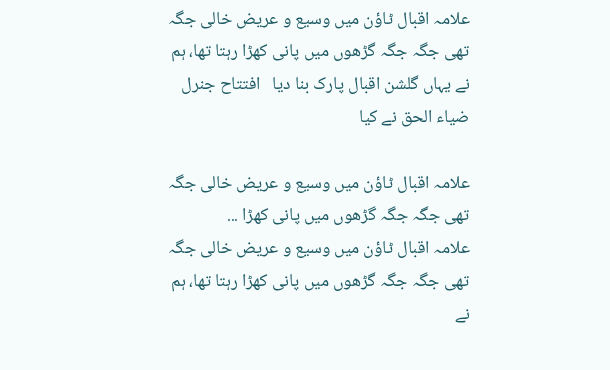علامہ اقبال ٹاؤن میں وسیع و عریض خالی جگہ تھی جگہ جگہ گڑھوں میں پانی کھڑا رہتا تھا، ہم نے یہاں گلشن اقبال پارک بنا دیا   افتتاح جنرل ضیاء الحق نے کیا

علامہ اقبال ٹاؤن میں وسیع و عریض خالی جگہ تھی جگہ جگہ گڑھوں میں پانی کھڑا ...
علامہ اقبال ٹاؤن میں وسیع و عریض خالی جگہ تھی جگہ جگہ گڑھوں میں پانی کھڑا رہتا تھا، ہم نے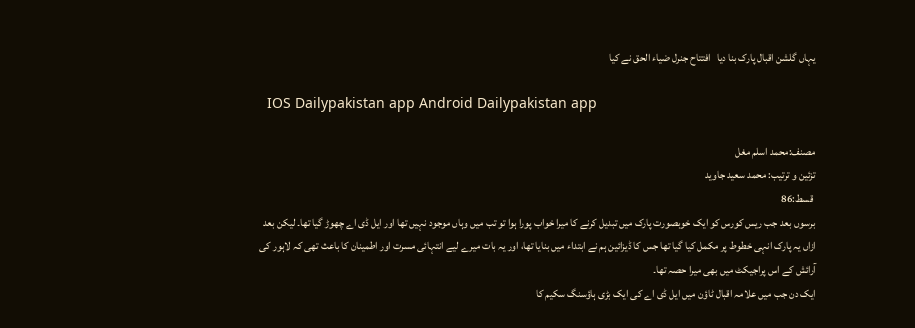یہاں گلشن اقبال پارک بنا دیا   افتتاح جنرل ضیاء الحق نے کیا

  IOS Dailypakistan app Android Dailypakistan app

مصنف:محمد اسلم مغل
تزئین و ترتیب: محمد سعید جاوید
 قسط:86
برسوں بعد جب ریس کورس کو ایک خوبصورت پارک میں تبدیل کرنے کا میرا خواب پورا ہوا تو تب میں وہاں موجود نہیں تھا اور ایل ڈی اے چھوڑ گیا تھا۔ لیکن بعد ازاں یہ پارک انہی خطوط پر مکمل کیا گیا تھا جس کا ڈیزائین ہم نے ابتداء میں بنایا تھا، اور یہ بات میرے لیے انتہائی مسرت اور اطمینان کا باعث تھی کہ لاہور کی آرائش کے اس پراجیکٹ میں بھی میرا حصہ تھا۔
ایک دن جب میں علامہ اقبال ٹاؤن میں ایل ڈی اے کی ایک بڑی ہاؤسنگ سکیم کا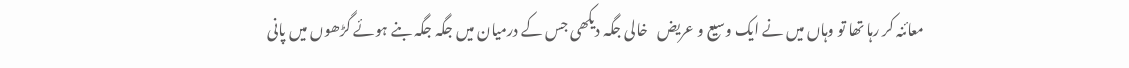معائنہ کر رہا تھا تو وہاں میں نے ایک وسیع و عریض   خالی جگہ دیکھی جس کے درمیان میں جگہ جگہ بنے ہوئے گڑھوں میں پانی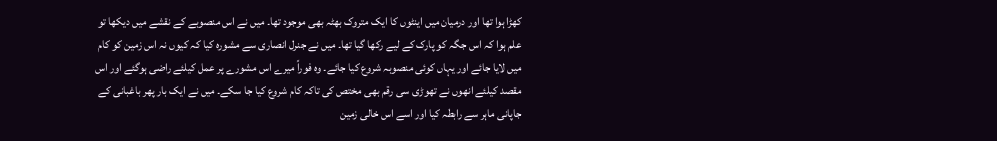کھڑا ہوا تھا اور درمیان میں اینٹوں کا ایک متروک بھٹہ بھی موجود تھا۔ میں نے اس منصوبے کے نقشے میں دیکھا تو علم ہوا کہ اس جگہ کو پارک کے لیے رکھا گیا تھا۔ میں نے جنرل انصاری سے مشورہ کیا کہ کیوں نہ اس زمین کو کام میں لایا جائے اور یہاں کوئی منصوبہ شروع کیا جائے۔ وہ فوراً میرے اس مشورے پر عمل کیلئے راضی ہوگئے اور اس مقصد کیلئے انھوں نے تھوڑی سی رقم بھی مختص کی تاکہ کام شروع کیا جا سکے۔ میں نے ایک بار پھر باغبانی کے جاپانی ماہر سے رابطہ کیا اور اسے اس خالی زمین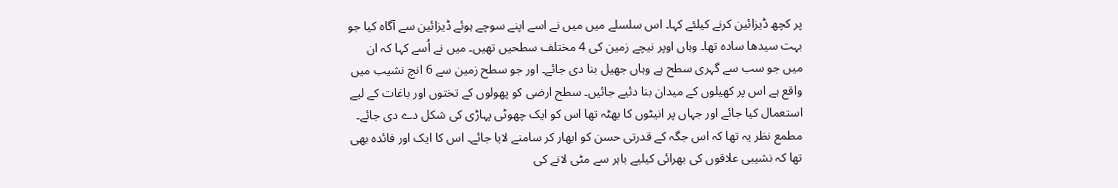پر کچھ ڈیزائین کرنے کیلئے کہا۔ اس سلسلے میں میں نے اسے اپنے سوچے ہوئے ڈیزائین سے آگاہ کیا جو بہت سیدھا سادہ تھا۔ وہاں اوپر نیچے زمین کی 4 مختلف سطحیں تھیں۔ میں نے اُسے کہا کہ ان میں جو سب سے گہری سطح ہے وہاں جھیل بنا دی جائے۔ اور جو سطح زمین سے 6 انچ نشیب میں واقع ہے اس پر کھیلوں کے میدان بنا دئیے جائیں۔ سطح ارضی کو پھولوں کے تختوں اور باغات کے لیے استعمال کیا جائے اور جہاں پر انیٹوں کا بھٹہ تھا اس کو ایک چھوٹی پہاڑی کی شکل دے دی جائے۔ مطمع نظر یہ تھا کہ اس جگہ کے قدرتی حسن کو ابھار کر سامنے لایا جائے۔ اس کا ایک اور فائدہ بھی تھا کہ نشیبی علاقوں کی بھرائی کیلیے باہر سے مٹی لانے کی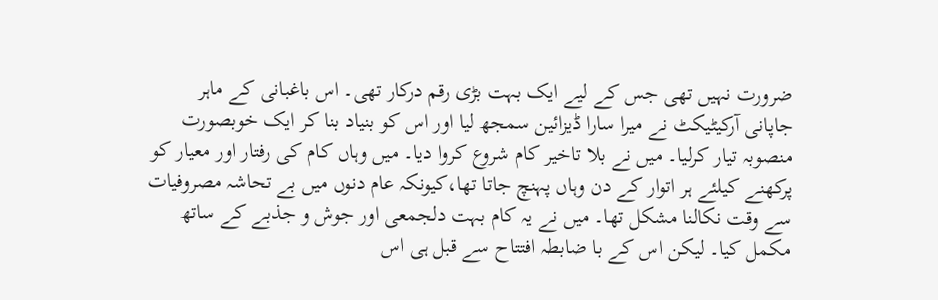ضرورت نہیں تھی جس کے لیے ایک بہت بڑی رقم درکار تھی۔ اس باغبانی کے ماہر جاپانی آرکیٹیکٹ نے میرا سارا ڈیزائین سمجھ لیا اور اس کو بنیاد بنا کر ایک خوبصورت منصوبہ تیار کرلیا۔ میں نے بلا تاخیر کام شروع کروا دیا۔ میں وہاں کام کی رفتار اور معیار کو پرکھنے کیلئے ہر اتوار کے دن وہاں پہنچ جاتا تھا،کیونکہ عام دنوں میں بے تحاشہ مصروفیات سے وقت نکالنا مشکل تھا۔ میں نے یہ کام بہت دلجمعی اور جوش و جذبے کے ساتھ مکمل کیا۔ لیکن اس کے با ضابطہ افتتاح سے قبل ہی اس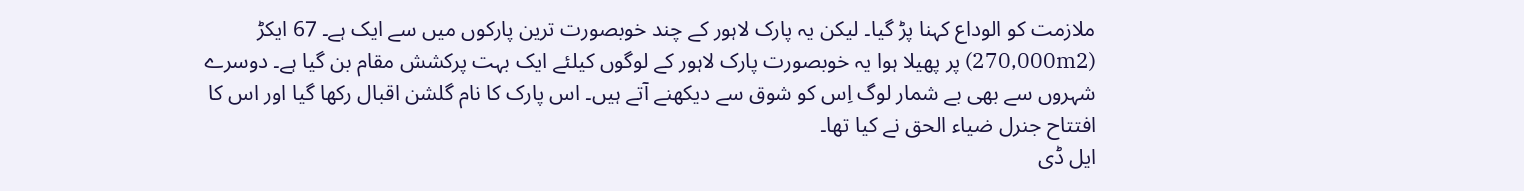ملازمت کو الوداع کہنا پڑ گیا۔ لیکن یہ پارک لاہور کے چند خوبصورت ترین پارکوں میں سے ایک ہے۔ 67 ایکڑ (270,000m2) پر پھیلا ہوا یہ خوبصورت پارک لاہور کے لوگوں کیلئے ایک بہت پرکشش مقام بن گیا ہے۔ دوسرے شہروں سے بھی بے شمار لوگ اِس کو شوق سے دیکھنے آتے ہیں۔ اس پارک کا نام گلشن اقبال رکھا گیا اور اس کا افتتاح جنرل ضیاء الحق نے کیا تھا۔
ایل ڈی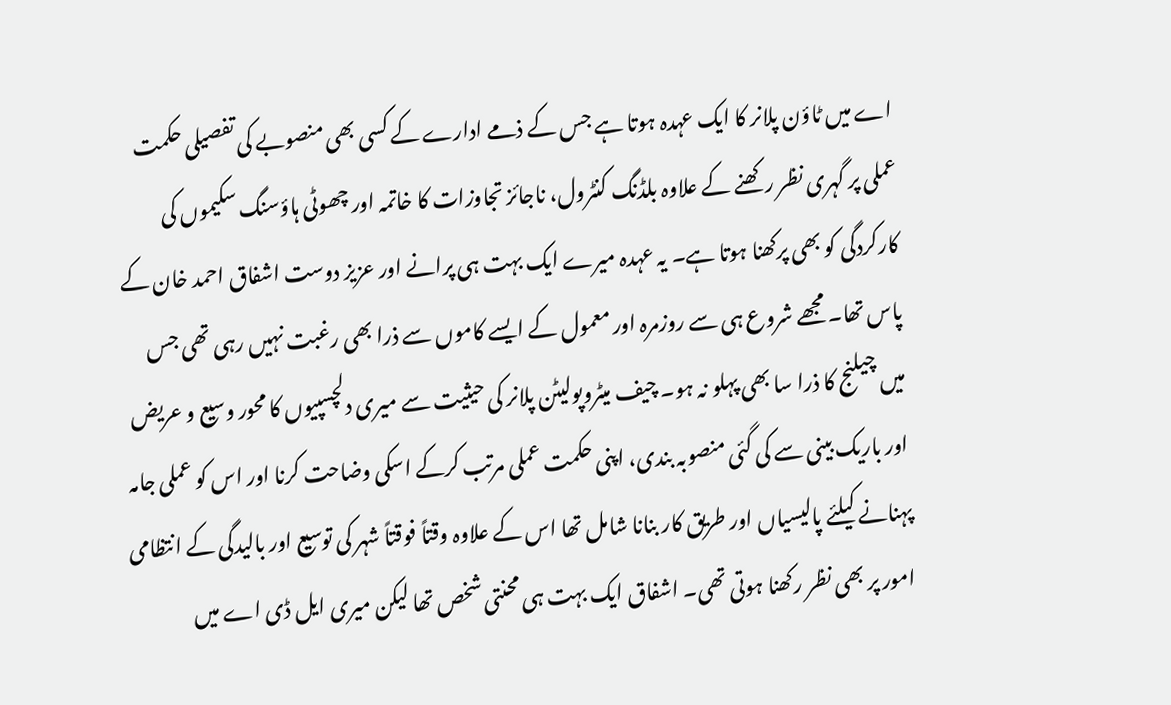اے میں ٹاؤن پلانر کا ایک عہدہ ہوتا ہے جس کے ذمے ادارے کے کسی بھی منصوبے کی تفصیلی حکمت عملی پر گہری نظر رکھنے کے علاوہ بلڈنگ کنٹرول، ناجائز تجاوزات کا خاتمہ اور چھوٹی ہاؤسنگ سکیموں کی کارکردگی کو بھی پرکھنا ہوتا ہے۔ یہ عہدہ میرے ایک بہت ہی پرانے اور عزیز دوست اشفاق احمد خان کے پاس تھا۔ مجھے شروع ہی سے روزمرہ اور معمول کے ایسے کاموں سے ذرا بھی رغبت نہیں رہی تھی جس میں چیلنج کا ذرا سا بھی پہلو نہ ہو۔ چیف میٹروپولیٹن پلانر کی حیثیت سے میری دلچسپیوں کا محور وسیع و عریض اور باریک بینی سے کی گئی منصوبہ بندی، اپنی حکمت عملی مرتب کرکے اسکی وضاحت کرنا اور اس کو عملی جامہ پہنانے کیلئے پالیسیاں اور طریق کار بنانا شامل تھا اس کے علاوہ وقتاً فوقتاً شہر کی توسیع اور بالیدگی کے انتظامی امور پر بھی نظر رکھنا ہوتی تھی۔ اشفاق ایک بہت ہی محنتی شخص تھا لیکن میری ایل ڈی اے میں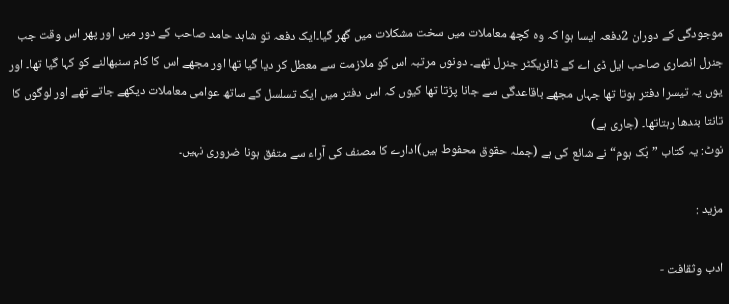موجودگی کے دوران 2دفعہ ایسا ہوا کہ وہ کچھ معاملات میں سخت مشکلات میں گھر گیا۔ایک دفعہ تو شاہد حامد صاحب کے دور میں اور پھر اس وقت جب جنرل انصاری صاحب ایل ڈی اے کے ڈائریکٹر جنرل تھے۔ دونوں مرتبہ اس کو ملازمت سے معطل کر دیا گیا تھا اور مجھے اس کا کام سنبھالنے کو کہا گیا تھا۔ اور یوں یہ تیسرا دفتر ہوتا تھا جہاں مجھے باقاعدگی سے جانا پڑتا تھا کیوں کہ اس دفتر میں ایک تسلسل کے ساتھ عوامی معاملات دیکھے جاتے تھے اور لوگوں کا تانتا بندھا رہتاتھا۔ (جاری ہے)
نوٹ: یہ کتاب ”بُک ہوم“ نے شائع کی ہے (جملہ حقوق محفوط ہیں)ادارے کا مصنف کی آراء سے متفق ہونا ضروری نہیں۔

مزید :

ادب وثقافت -